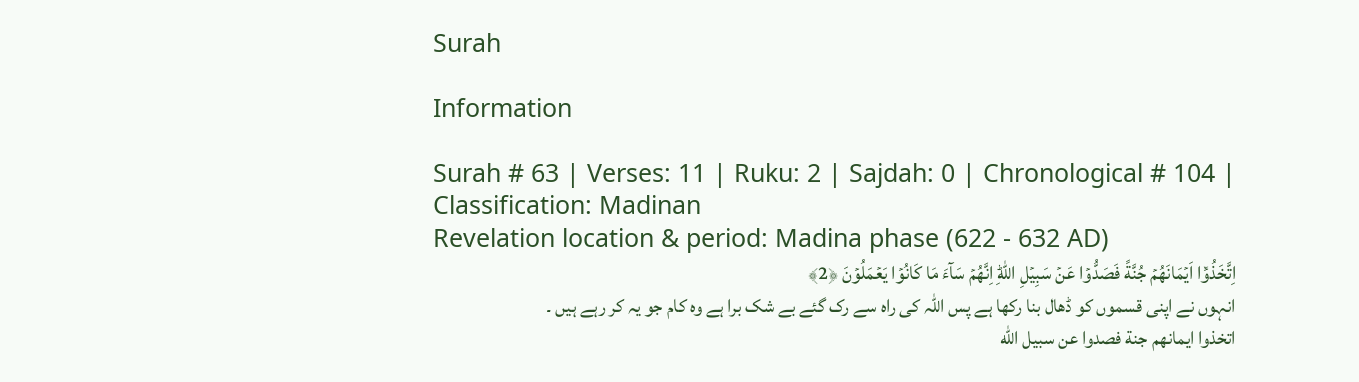Surah

Information

Surah # 63 | Verses: 11 | Ruku: 2 | Sajdah: 0 | Chronological # 104 | Classification: Madinan
Revelation location & period: Madina phase (622 - 632 AD)
اِتَّخَذُوۡۤا اَيۡمَانَهُمۡ جُنَّةً فَصَدُّوۡا عَنۡ سَبِيۡلِ اللّٰهِ‌ؕ اِنَّهُمۡ سَآءَ مَا كَانُوۡا يَعۡمَلُوۡنَ ﴿2﴾
انہوں نے اپنی قسموں کو ڈھال بنا رکھا ہے پس اللہ کی راہ سے رک گئے بے شک برا ہے وہ کام جو یہ کر رہے ہیں ۔
اتخذوا ايمانهم جنة فصدوا عن سبيل الله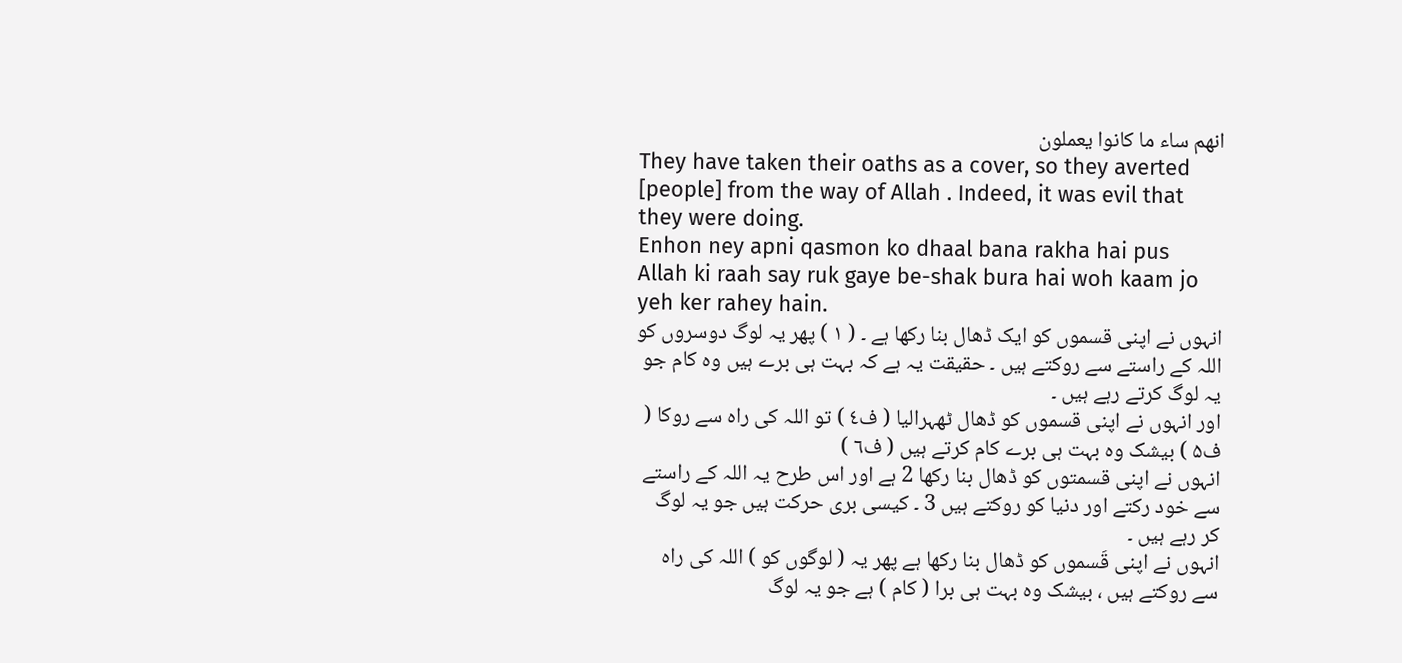انهم ساء ما كانوا يعملون
They have taken their oaths as a cover, so they averted [people] from the way of Allah . Indeed, it was evil that they were doing.
Enhon ney apni qasmon ko dhaal bana rakha hai pus Allah ki raah say ruk gaye be-shak bura hai woh kaam jo yeh ker rahey hain.
انہوں نے اپنی قسموں کو ایک ڈھال بنا رکھا ہے ۔ ( ١ ) پھر یہ لوگ دوسروں کو اللہ کے راستے سے روکتے ہیں ۔ حقیقت یہ ہے کہ بہت ہی برے ہیں وہ کام جو یہ لوگ کرتے رہے ہیں ۔
اور انہوں نے اپنی قسموں کو ڈھال ٹھہرالیا ( ف٤ ) تو اللہ کی راہ سے روکا ( ف۵ ) بیشک وہ بہت ہی برے کام کرتے ہیں ( ف٦ )
انہوں نے اپنی قسمتوں کو ڈھال بنا رکھا 2 ہے اور اس طرح یہ اللہ کے راستے سے خود رکتے اور دنیا کو روکتے ہیں 3 ۔ کیسی بری حرکت ہیں جو یہ لوگ کر رہے ہیں ۔
انہوں نے اپنی قَسموں کو ڈھال بنا رکھا ہے پھر یہ ( لوگوں کو ) اللہ کی راہ سے روکتے ہیں ، بیشک وہ بہت ہی برا ( کام ) ہے جو یہ لوگ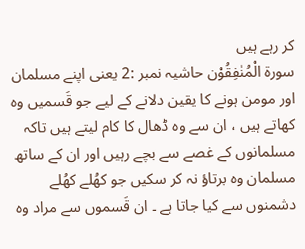کر رہے ہیں
سورة الْمُنٰفِقُوْن حاشیہ نمبر :2 یعنی اپنے مسلمان اور مومن ہونے کا یقین دلانے کے لیے جو قَسمیں وہ کھاتے ہیں ، ان سے وہ ڈھال کا کام لیتے ہیں تاکہ مسلمانوں کے غصے سے بچے رہیں اور ان کے ساتھ مسلمان وہ برتاؤ نہ کر سکیں جو کھُلے کھُلے دشمنوں سے کیا جاتا ہے ۔ ان قَسموں سے مراد وہ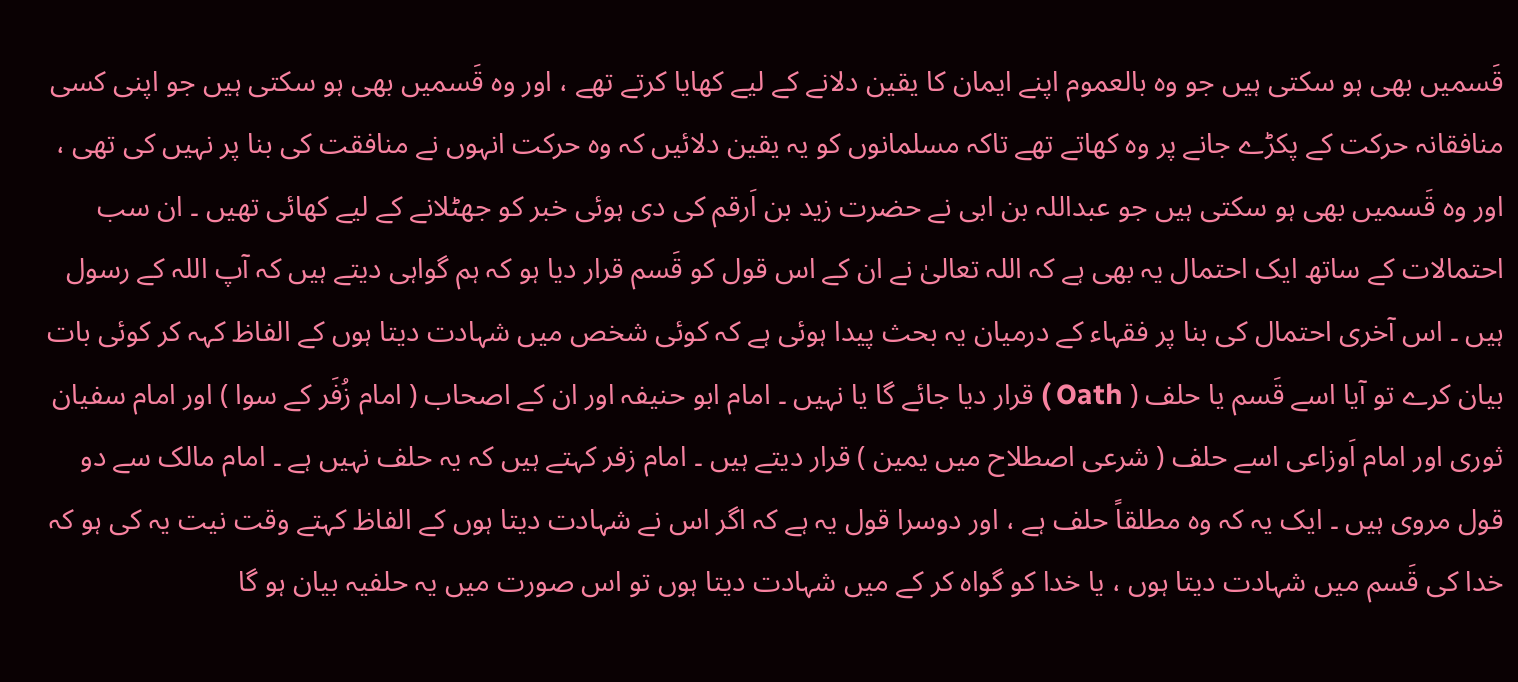قَسمیں بھی ہو سکتی ہیں جو وہ بالعموم اپنے ایمان کا یقین دلانے کے لیے کھایا کرتے تھے ، اور وہ قَسمیں بھی ہو سکتی ہیں جو اپنی کسی منافقانہ حرکت کے پکڑے جانے پر وہ کھاتے تھے تاکہ مسلمانوں کو یہ یقین دلائیں کہ وہ حرکت انہوں نے منافقت کی بنا پر نہیں کی تھی ، اور وہ قَسمیں بھی ہو سکتی ہیں جو عبداللہ بن ابی نے حضرت زید بن اَرقم کی دی ہوئی خبر کو جھٹلانے کے لیے کھائی تھیں ۔ ان سب احتمالات کے ساتھ ایک احتمال یہ بھی ہے کہ اللہ تعالیٰ نے ان کے اس قول کو قَسم قرار دیا ہو کہ ہم گواہی دیتے ہیں کہ آپ اللہ کے رسول ہیں ۔ اس آخری احتمال کی بنا پر فقہاء کے درمیان یہ بحث پیدا ہوئی ہے کہ کوئی شخص میں شہادت دیتا ہوں کے الفاظ کہہ کر کوئی بات بیان کرے تو آیا اسے قَسم یا حلف ( Oath ) قرار دیا جائے گا یا نہیں ۔ امام ابو حنیفہ اور ان کے اصحاب ( امام زُفَر کے سوا ) اور امام سفیان ثوری اور امام اَوزاعی اسے حلف ( شرعی اصطلاح میں یمین ) قرار دیتے ہیں ۔ امام زفر کہتے ہیں کہ یہ حلف نہیں ہے ۔ امام مالک سے دو قول مروی ہیں ۔ ایک یہ کہ وہ مطلقاً حلف ہے ، اور دوسرا قول یہ ہے کہ اگر اس نے شہادت دیتا ہوں کے الفاظ کہتے وقت نیت یہ کی ہو کہ خدا کی قَسم میں شہادت دیتا ہوں ، یا خدا کو گواہ کر کے میں شہادت دیتا ہوں تو اس صورت میں یہ حلفیہ بیان ہو گا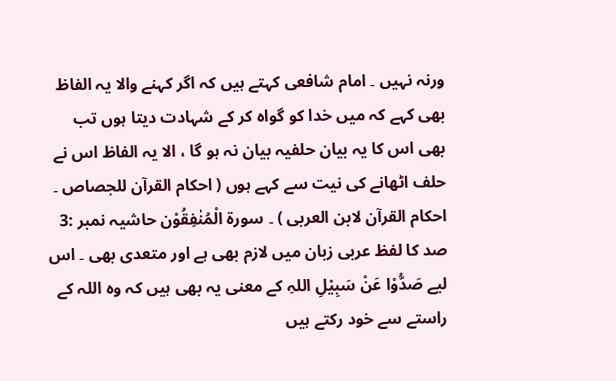ورنہ نہیں ۔ امام شافعی کہتے ہیں کہ اگر کہنے والا یہ الفاظ بھی کہے کہ میں خدا کو گواہ کر کے شہادت دیتا ہوں تب بھی اس کا یہ بیان حلفیہ بیان نہ ہو گا ، الا یہ الفاظ اس نے حلف اٹھانے کی نیت سے کہے ہوں ( احکام القرآن للجصاص ۔ احکام القرآن لابن العربی ) ۔ سورة الْمُنٰفِقُوْن حاشیہ نمبر :3 صد کا لفظ عربی زبان میں لازم بھی ہے اور متعدی بھی ۔ اس لیے صَدُّوْا عَنْ سَبِیْلِ اللہِ کے معنی یہ بھی ہیں کہ وہ اللہ کے راستے سے خود رکتے ہیں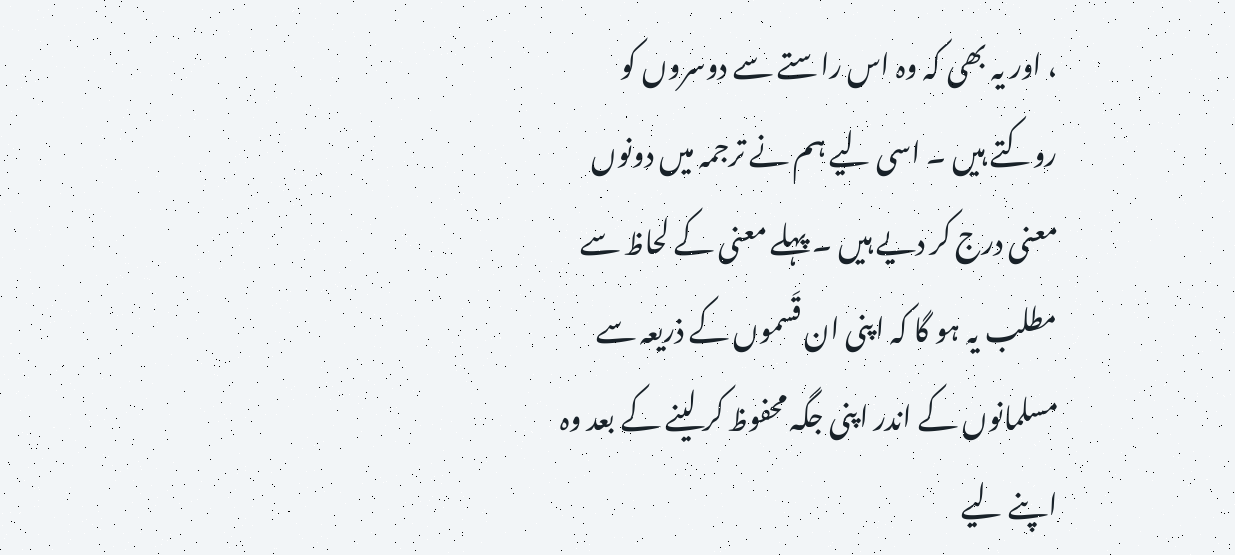، اور یہ بھی کہ وہ اس راستے سے دوسروں کو روکتے ہیں ۔ اسی لیے ہم نے ترجمہ میں دونوں معنی درج کر دیے ہیں ۔ پہلے معنی کے لحاظ سے مطلب یہ ہو گا کہ اپنی ان قَسموں کے ذریعہ سے مسلمانوں کے اندر اپنی جگہ محفوظ کر لینے کے بعد وہ اپنے لیے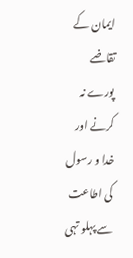ایمان کے تقاضے پورے نہ کرنے اور خدا و رسول کی اطاعت سے پہلو تہی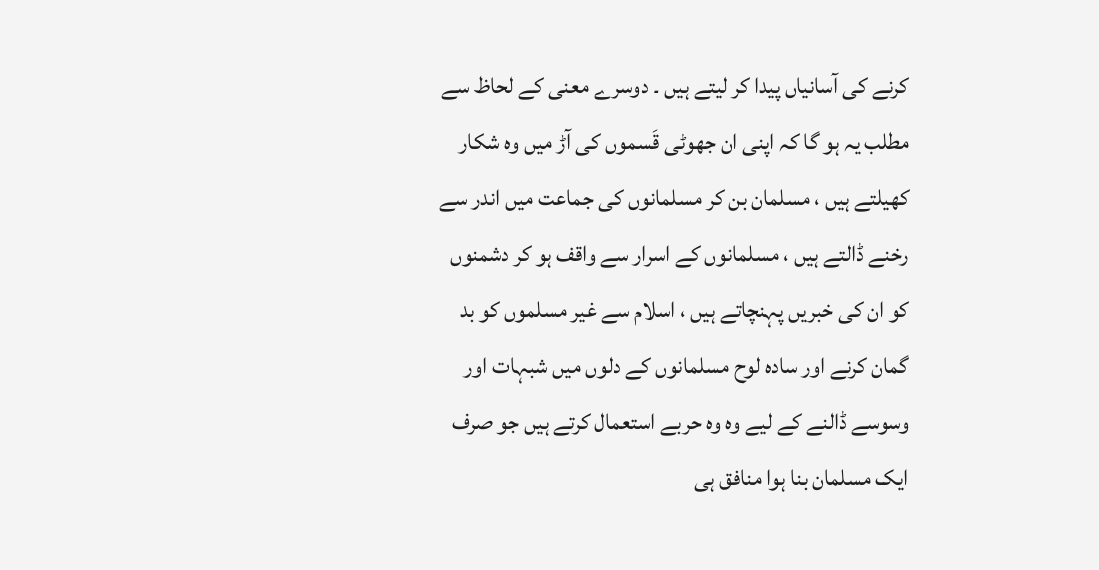کرنے کی آسانیاں پیدا کر لیتے ہیں ۔ دوسرے معنی کے لحاظ سے مطلب یہ ہو گا کہ اپنی ان جھوٹی قَسموں کی آڑ میں وہ شکار کھیلتے ہیں ، مسلمان بن کر مسلمانوں کی جماعت میں اندر سے رخنے ڈالتے ہیں ، مسلمانوں کے اسرار سے واقف ہو کر دشمنوں کو ان کی خبریں پہنچاتے ہیں ، اسلام سے غیر مسلموں کو بد گمان کرنے اور سادہ لوح مسلمانوں کے دلوں میں شبہات اور وسوسے ڈالنے کے لیے وہ وہ حربے استعمال کرتے ہیں جو صرف ایک مسلمان بنا ہوا منافق ہی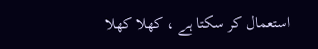استعمال کر سکتا ہے ، کھلا کھلا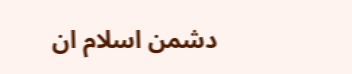دشمن اسلام ان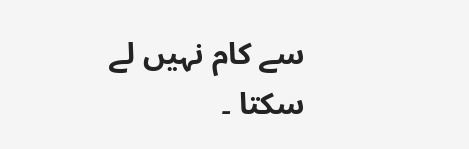سے کام نہیں لے سکتا ۔